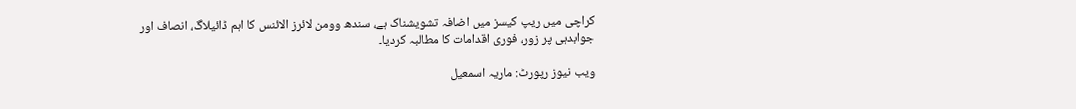کراچی میں ریپ کیسز میں اضافہ تشویشناک ہے، سندھ وومن لائرز الائنس کا اہم ڈائیلاگ، انصاف اور جوابدہی پر زور، فوری اقدامات کا مطالبہ کردیا۔

ویب نیوز رپورٹ: ماریہ اسمعیل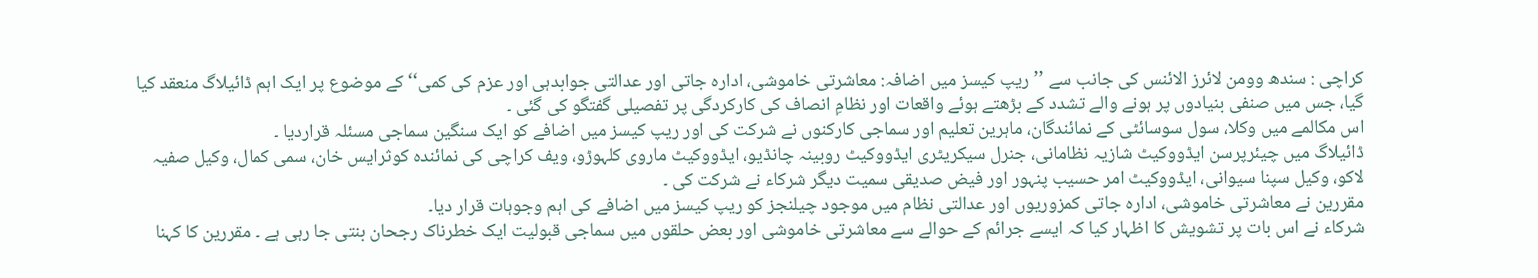کراچی : سندھ وومن لائرز الائنس کی جانب سے ’’ریپ کیسز میں اضافہ: معاشرتی خاموشی، ادارہ جاتی اور عدالتی جوابدہی اور عزم کی کمی‘‘ کے موضوع پر ایک اہم ڈائیلاگ منعقد کیا گیا، جس میں صنفی بنیادوں پر ہونے والے تشدد کے بڑھتے ہوئے واقعات اور نظامِ انصاف کی کارکردگی پر تفصیلی گفتگو کی گئی ۔
اس مکالمے میں وکلا، سول سوسائٹی کے نمائندگان، ماہرین تعلیم اور سماجی کارکنوں نے شرکت کی اور ریپ کیسز میں اضافے کو ایک سنگین سماجی مسئلہ قراردیا ۔
ڈائیلاگ میں چیئرپرسن ایڈووکیٹ شازیہ نظامانی، جنرل سیکریٹری ایڈووکیٹ روبینہ چانڈیو، ایڈووکیٹ ماروی کلہوڑو، ویف کراچی کی نمائندہ کوثرایس خان، سمی کمال، وکیل صفیہ لاکو، وکیل سپنا سیوانی، ایڈووکیٹ امر حسیب پنہور اور فیض صدیقی سمیت دیگر شرکاء نے شرکت کی ۔
مقررین نے معاشرتی خاموشی، ادارہ جاتی کمزوریوں اور عدالتی نظام میں موجود چیلنجز کو ریپ کیسز میں اضافے کی اہم وجوہات قرار دیا۔
شرکاء نے اس بات پر تشویش کا اظہار کیا کہ ایسے جرائم کے حوالے سے معاشرتی خاموشی اور بعض حلقوں میں سماجی قبولیت ایک خطرناک رجحان بنتی جا رہی ہے ۔ مقررین کا کہنا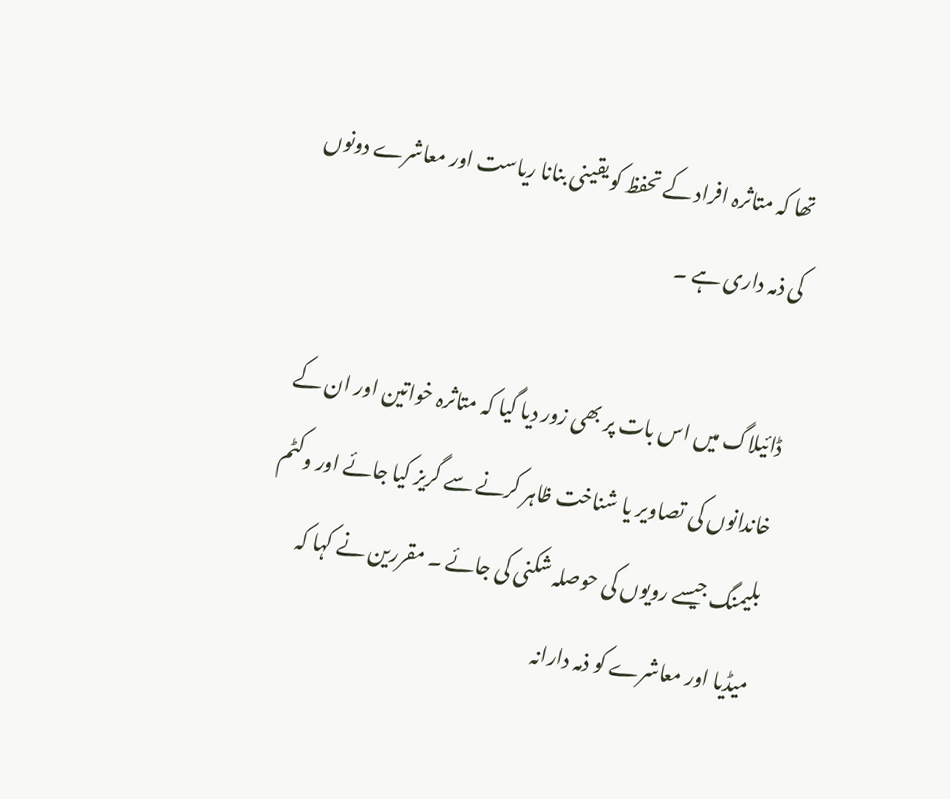تھا کہ متاثرہ افراد کے تحفظ کو یقینی بنانا ریاست اور معاشرے دونوں کی ذمہ داری ہے ۔

ڈائیلاگ میں اس بات پر بھی زور دیا گیا کہ متاثرہ خواتین اور ان کے خاندانوں کی تصاویر یا شناخت ظاہر کرنے سے گریز کیا جائے اور وکٹم بلیمنگ جیسے رویوں کی حوصلہ شکنی کی جائے ۔ مقررین نے کہا کہ میڈیا اور معاشرے کو ذمہ دارانہ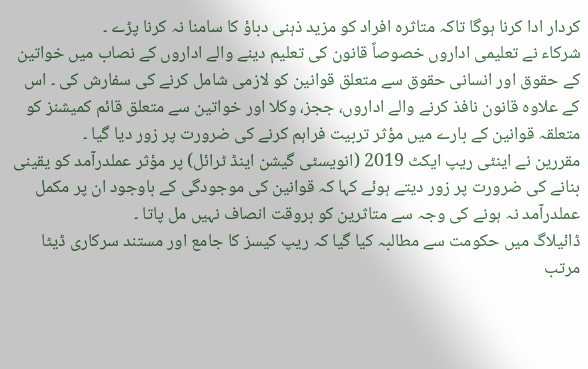کردار ادا کرنا ہوگا تاکہ متاثرہ افراد کو مزید ذہنی دباؤ کا سامنا نہ کرنا پڑے ۔
شرکاء نے تعلیمی اداروں خصوصاً قانون کی تعلیم دینے والے اداروں کے نصاب میں خواتین کے حقوق اور انسانی حقوق سے متعلق قوانین کو لازمی شامل کرنے کی سفارش کی ۔ اس کے علاوہ قانون نافذ کرنے والے اداروں، ججز، وکلا اور خواتین سے متعلق قائم کمیشنز کو متعلقہ قوانین کے بارے میں مؤثر تربیت فراہم کرنے کی ضرورت پر زور دیا گیا ۔
مقررین نے اینٹی ریپ ایکٹ 2019 (انویسٹی گیشن اینڈ ٹرائل) پر مؤثر عملدرآمد کو یقینی بنانے کی ضرورت پر زور دیتے ہوئے کہا کہ قوانین کی موجودگی کے باوجود ان پر مکمل عملدرآمد نہ ہونے کی وجہ سے متاثرین کو بروقت انصاف نہیں مل پاتا ۔
ڈائیلاگ میں حکومت سے مطالبہ کیا گیا کہ ریپ کیسز کا جامع اور مستند سرکاری ڈیٹا مرتب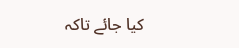کیا جائے تاکہ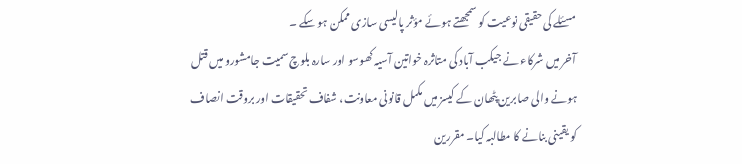مسئلے کی حقیقی نوعیت کو سمجھتے ہوئے مؤثر پالیسی سازی ممکن ہو سکے ۔
آخر میں شرکاء نے جیکب آباد کی متاثرہ خواتین آسیہ کھوسو اور سارہ بلوچ سمیت جامشورو میں قتل ہونے والی صابرین پٹھان کے کیسز میں مکمل قانونی معاونت، شفاف تحقیقات اور بروقت انصاف کو یقینی بنانے کا مطالبہ کیا۔ مقررین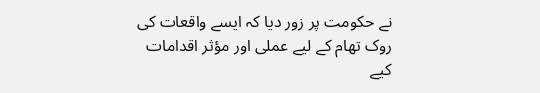نے حکومت پر زور دیا کہ ایسے واقعات کی روک تھام کے لیے عملی اور مؤثر اقدامات کیے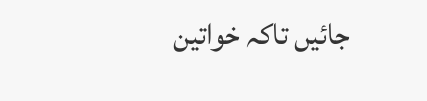جائیں تاکہ خواتین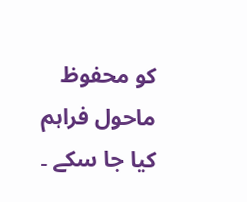کو محفوظ ماحول فراہم کیا جا سکے ۔